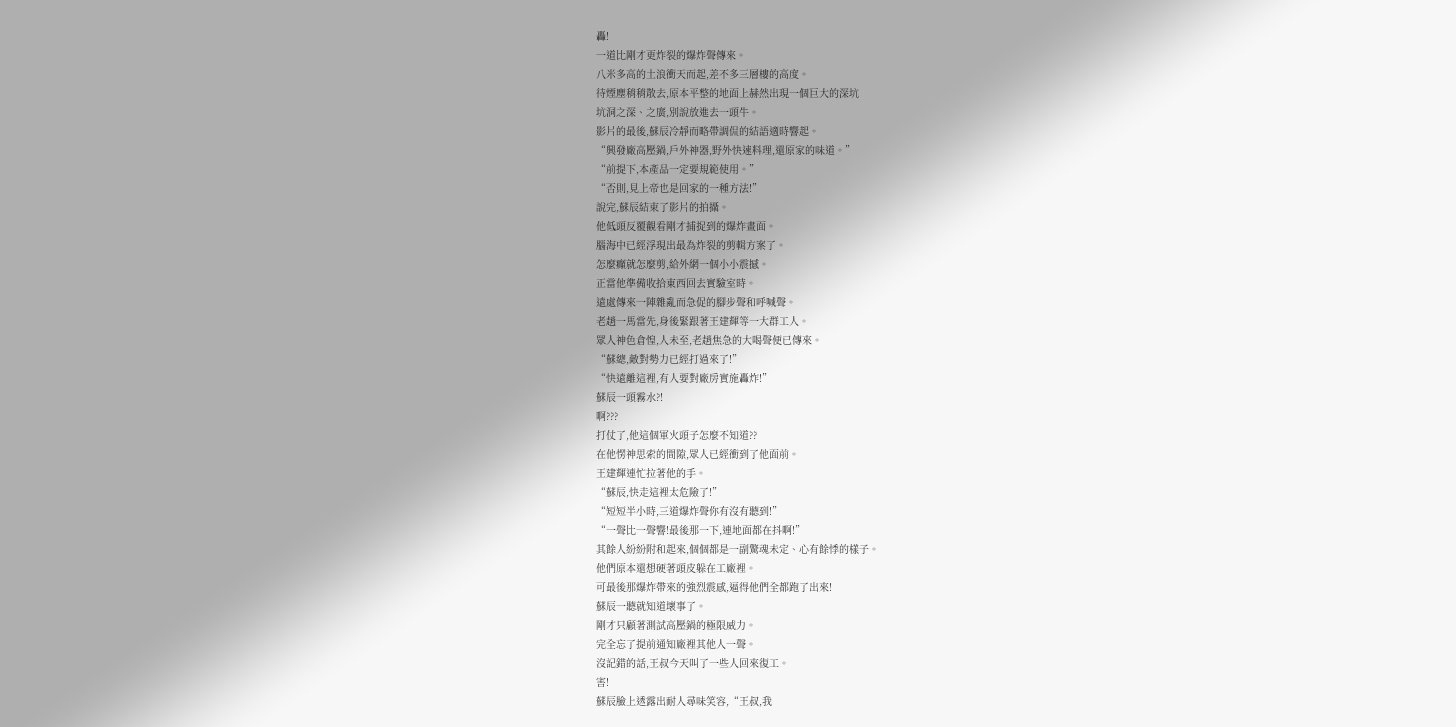轟!
一道比剛才更炸裂的爆炸聲傳來。
八米多高的土浪衝天而起,差不多三層樓的高度。
待煙塵稍稍散去,原本平整的地面上赫然出現一個巨大的深坑
坑洞之深、之廣,別說放進去一頭牛。
影片的最後,蘇辰冷靜而略帶調侃的結語適時響起。
“興發廠高壓鍋,戶外神器,野外快速料理,還原家的味道。”
“前提下,本產品一定要規範使用。”
“否則,見上帝也是回家的一種方法!”
說完,蘇辰結束了影片的拍攝。
他低頭反覆觀看剛才捕捉到的爆炸畫面。
腦海中已經浮現出最為炸裂的剪輯方案了。
怎麼癲就怎麼剪,給外網一個小小震撼。
正當他準備收拾東西回去實驗室時。
遠處傳來一陣雜亂而急促的腳步聲和呼喊聲。
老趙一馬當先,身後緊跟著王建輝等一大群工人。
眾人神色倉惶,人未至,老趙焦急的大喝聲便已傳來。
“蘇總,敵對勢力已經打過來了!”
“快遠離這裡,有人要對廠房實施轟炸!”
蘇辰一頭霧水?!
啊???
打仗了,他這個軍火頭子怎麼不知道??
在他愣神思索的間隙,眾人已經衝到了他面前。
王建輝連忙拉著他的手。
“蘇辰,快走這裡太危險了!”
“短短半小時,三道爆炸聲你有沒有聽到!”
“一聲比一聲響!最後那一下,連地面都在抖啊!”
其餘人紛紛附和起來,個個都是一副驚魂未定、心有餘悸的樣子。
他們原本還想硬著頭皮躲在工廠裡。
可最後那爆炸帶來的強烈震感,逼得他們全都跑了出來!
蘇辰一聽就知道壞事了。
剛才只顧著測試高壓鍋的極限威力。
完全忘了提前通知廠裡其他人一聲。
沒記錯的話,王叔今天叫了一些人回來復工。
害!
蘇辰臉上透露出耐人尋味笑容,“王叔,我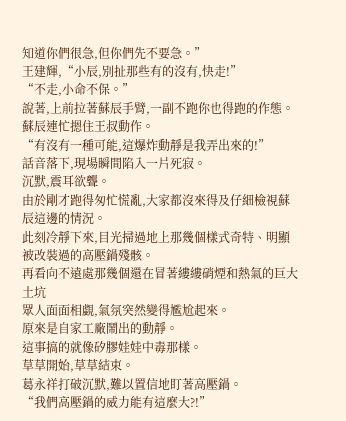知道你們很急,但你們先不要急。”
王建輝,“小辰,別扯那些有的沒有,快走!”
“不走,小命不保。”
說著,上前拉著蘇辰手臂,一副不跑你也得跑的作態。
蘇辰連忙摁住王叔動作。
“有沒有一種可能,這爆炸動靜是我弄出來的!”
話音落下,現場瞬間陷入一片死寂。
沉默,震耳欲聾。
由於剛才跑得匆忙慌亂,大家都沒來得及仔細檢視蘇辰這邊的情況。
此刻冷靜下來,目光掃過地上那幾個樣式奇特、明顯被改裝過的高壓鍋殘骸。
再看向不遠處那幾個還在冒著縷縷硝煙和熱氣的巨大土坑
眾人面面相覷,氣氛突然變得尷尬起來。
原來是自家工廠鬧出的動靜。
這事搞的就像矽膠娃娃中毒那樣。
草草開始,草草結束。
葛永祥打破沉默,難以置信地盯著高壓鍋。
“我們高壓鍋的威力能有這麼大?!”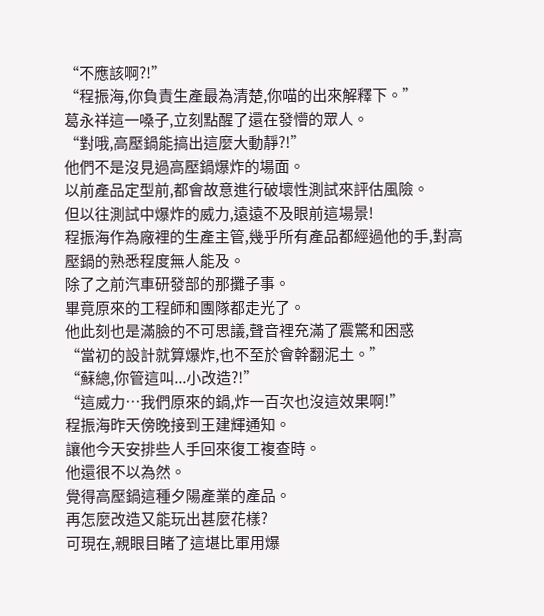“不應該啊?!”
“程振海,你負責生產最為清楚,你喵的出來解釋下。”
葛永祥這一嗓子,立刻點醒了還在發懵的眾人。
“對哦,高壓鍋能搞出這麼大動靜?!”
他們不是沒見過高壓鍋爆炸的場面。
以前產品定型前,都會故意進行破壞性測試來評估風險。
但以往測試中爆炸的威力,遠遠不及眼前這場景!
程振海作為廠裡的生產主管,幾乎所有產品都經過他的手,對高壓鍋的熟悉程度無人能及。
除了之前汽車研發部的那攤子事。
畢竟原來的工程師和團隊都走光了。
他此刻也是滿臉的不可思議,聲音裡充滿了震驚和困惑
“當初的設計就算爆炸,也不至於會幹翻泥土。”
“蘇總,你管這叫...小改造?!”
“這威力…我們原來的鍋,炸一百次也沒這效果啊!”
程振海昨天傍晚接到王建輝通知。
讓他今天安排些人手回來復工複查時。
他還很不以為然。
覺得高壓鍋這種夕陽產業的產品。
再怎麼改造又能玩出甚麼花樣?
可現在,親眼目睹了這堪比軍用爆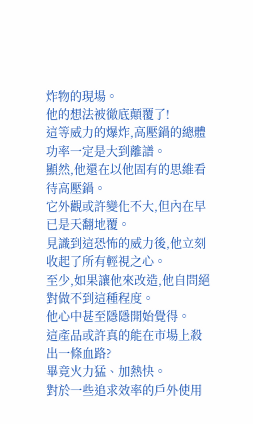炸物的現場。
他的想法被徹底顛覆了!
這等威力的爆炸,高壓鍋的總體功率一定是大到離譜。
顯然,他還在以他固有的思維看待高壓鍋。
它外觀或許變化不大,但內在早已是天翻地覆。
見識到這恐怖的威力後,他立刻收起了所有輕視之心。
至少,如果讓他來改造,他自問絕對做不到這種程度。
他心中甚至隱隱開始覺得。
這產品或許真的能在市場上殺出一條血路?
畢竟火力猛、加熱快。
對於一些追求效率的戶外使用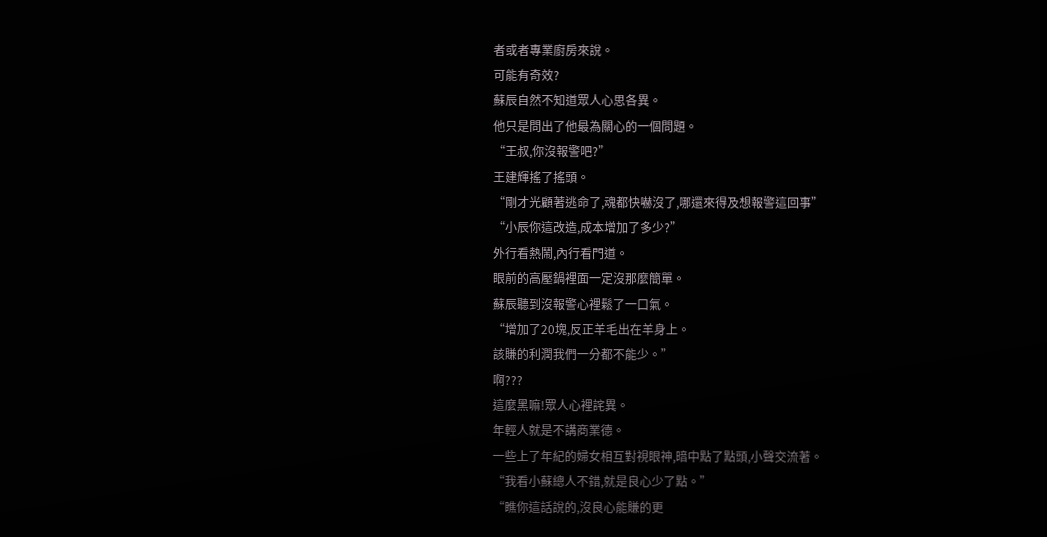者或者專業廚房來說。
可能有奇效?
蘇辰自然不知道眾人心思各異。
他只是問出了他最為關心的一個問題。
“王叔,你沒報警吧?”
王建輝搖了搖頭。
“剛才光顧著逃命了,魂都快嚇沒了,哪還來得及想報警這回事”
“小辰你這改造,成本增加了多少?”
外行看熱鬧,內行看門道。
眼前的高壓鍋裡面一定沒那麼簡單。
蘇辰聽到沒報警心裡鬆了一口氣。
“增加了20塊,反正羊毛出在羊身上。
該賺的利潤我們一分都不能少。”
啊???
這麼黑嘛!眾人心裡詫異。
年輕人就是不講商業德。
一些上了年紀的婦女相互對視眼神,暗中點了點頭,小聲交流著。
“我看小蘇總人不錯,就是良心少了點。”
“瞧你這話說的,沒良心能賺的更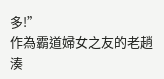多!”
作為霸道婦女之友的老趙湊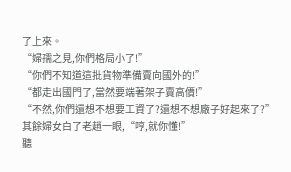了上來。
“婦孺之見,你們格局小了!”
“你們不知道這批貨物準備賣向國外的!”
“都走出國門了,當然要端著架子賣高價!”
“不然,你們還想不想要工資了?還想不想廠子好起來了?”
其餘婦女白了老趙一眼,“哼,就你懂!”
聽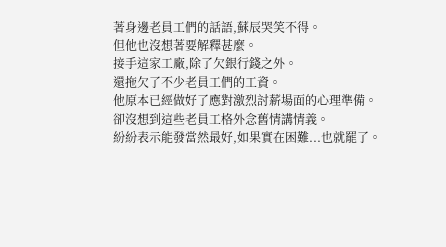著身邊老員工們的話語,蘇辰哭笑不得。
但他也沒想著要解釋甚麼。
接手這家工廠,除了欠銀行錢之外。
還拖欠了不少老員工們的工資。
他原本已經做好了應對激烈討薪場面的心理準備。
卻沒想到這些老員工格外念舊情講情義。
紛紛表示能發當然最好,如果實在困難...也就罷了。